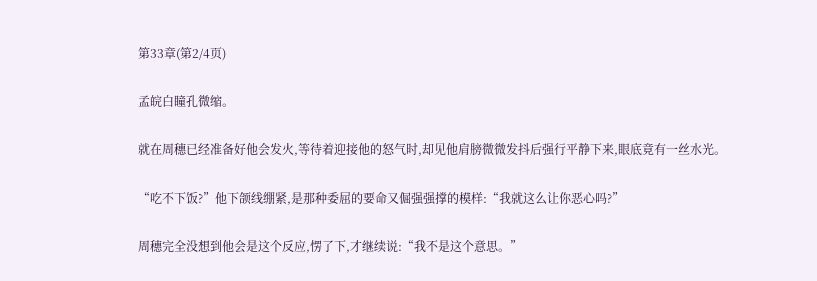第33章(第2/4页)

孟皖白瞳孔微缩。

就在周穗已经准备好他会发火,等待着迎接他的怒气时,却见他肩膀微微发抖后强行平静下来,眼底竟有一丝水光。

“吃不下饭?”他下颌线绷紧,是那种委屈的要命又倔强强撑的模样:“我就这么让你恶心吗?”

周穗完全没想到他会是这个反应,愣了下,才继续说:“我不是这个意思。”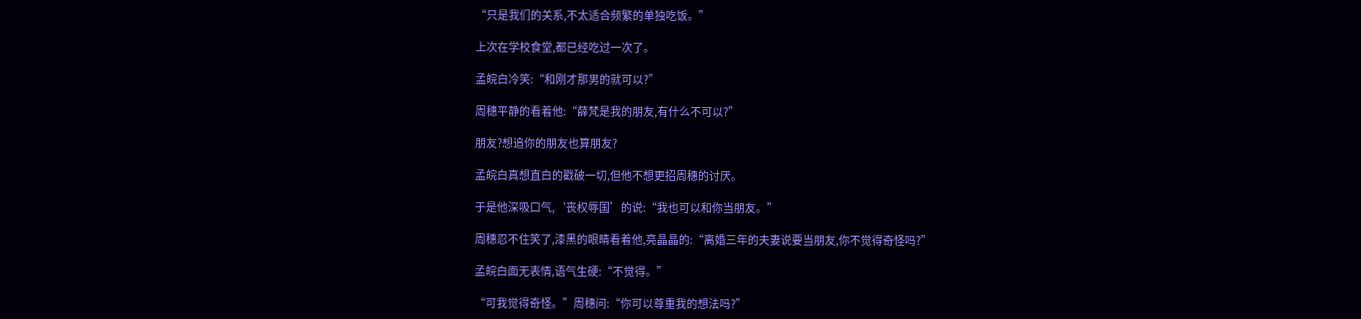“只是我们的关系,不太适合频繁的单独吃饭。”

上次在学校食堂,都已经吃过一次了。

孟皖白冷笑:“和刚才那男的就可以?”

周穗平静的看着他:“薛梵是我的朋友,有什么不可以?”

朋友?想追你的朋友也算朋友?

孟皖白真想直白的戳破一切,但他不想更招周穗的讨厌。

于是他深吸口气,‘丧权辱国’的说:“我也可以和你当朋友。”

周穗忍不住笑了,漆黑的眼睛看着他,亮晶晶的:“离婚三年的夫妻说要当朋友,你不觉得奇怪吗?”

孟皖白面无表情,语气生硬:“不觉得。”

“可我觉得奇怪。”周穗问:“你可以尊重我的想法吗?”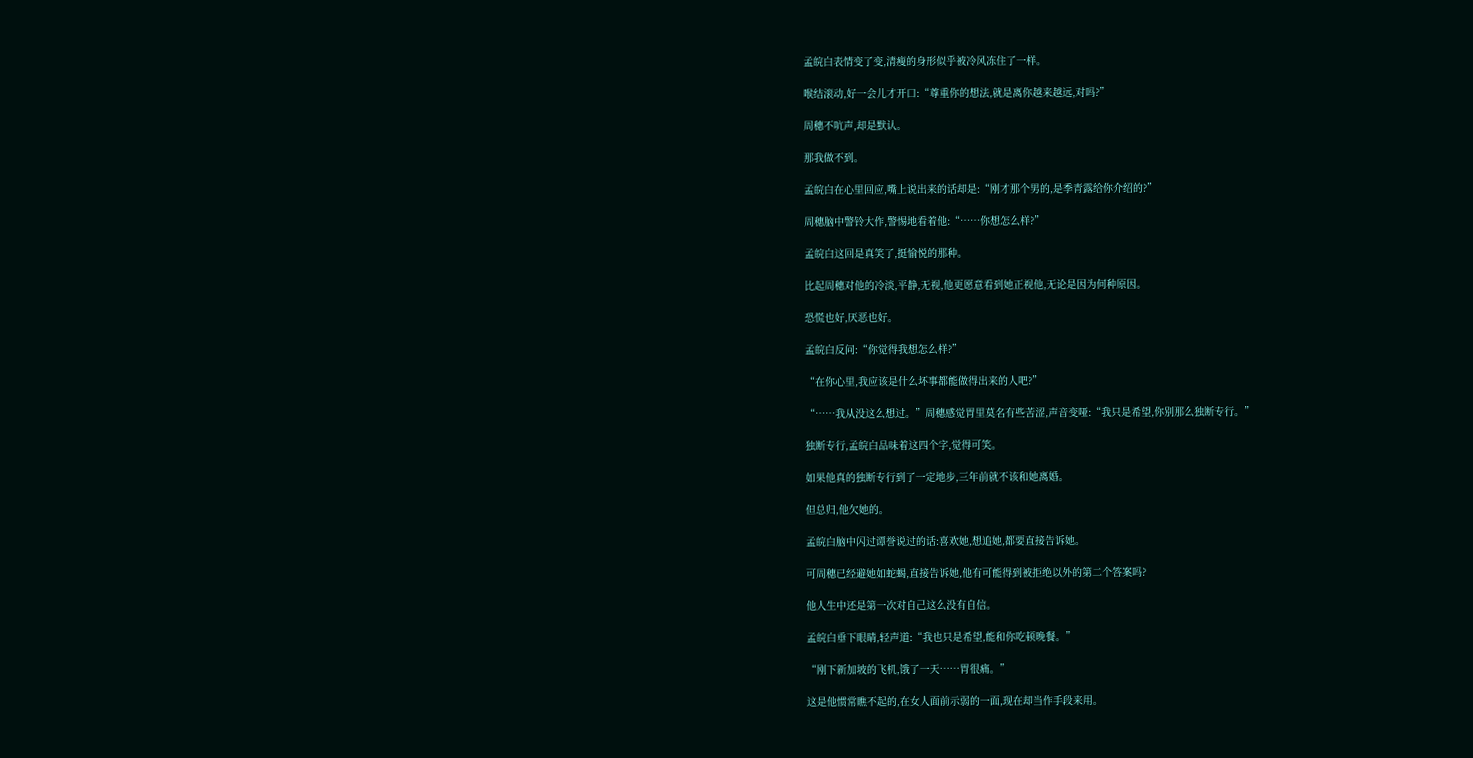孟皖白表情变了变,清瘦的身形似乎被冷风冻住了一样。

喉结滚动,好一会儿才开口:“尊重你的想法,就是离你越来越远,对吗?”

周穗不吭声,却是默认。

那我做不到。

孟皖白在心里回应,嘴上说出来的话却是:“刚才那个男的,是季青露给你介绍的?”

周穗脑中警铃大作,警惕地看着他:“……你想怎么样?”

孟皖白这回是真笑了,挺愉悦的那种。

比起周穗对他的冷淡,平静,无视,他更愿意看到她正视他,无论是因为何种原因。

恐慌也好,厌恶也好。

孟皖白反问:“你觉得我想怎么样?”

“在你心里,我应该是什么坏事都能做得出来的人吧?”

“……我从没这么想过。”周穗感觉胃里莫名有些苦涩,声音变哑:“我只是希望,你别那么独断专行。”

独断专行,孟皖白品味着这四个字,觉得可笑。

如果他真的独断专行到了一定地步,三年前就不该和她离婚。

但总归,他欠她的。

孟皖白脑中闪过谭誉说过的话:喜欢她,想追她,都要直接告诉她。

可周穗已经避她如蛇蝎,直接告诉她,他有可能得到被拒绝以外的第二个答案吗?

他人生中还是第一次对自己这么没有自信。

孟皖白垂下眼睛,轻声道:“我也只是希望,能和你吃顿晚餐。”

“刚下新加坡的飞机,饿了一天……胃很痛。”

这是他惯常瞧不起的,在女人面前示弱的一面,现在却当作手段来用。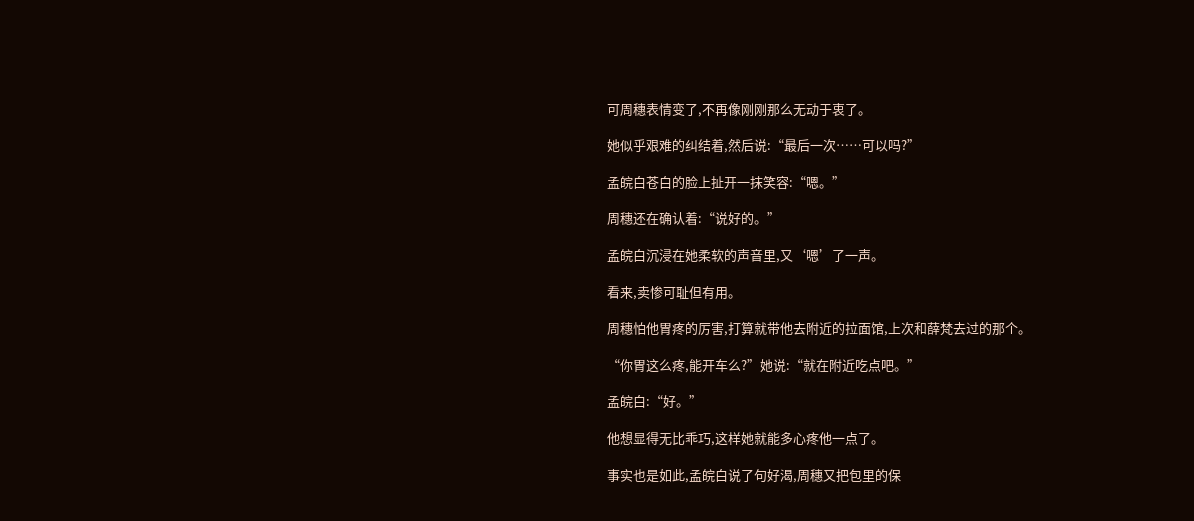可周穗表情变了,不再像刚刚那么无动于衷了。

她似乎艰难的纠结着,然后说:“最后一次……可以吗?”

孟皖白苍白的脸上扯开一抹笑容:“嗯。”

周穗还在确认着:“说好的。”

孟皖白沉浸在她柔软的声音里,又‘嗯’了一声。

看来,卖惨可耻但有用。

周穗怕他胃疼的厉害,打算就带他去附近的拉面馆,上次和薛梵去过的那个。

“你胃这么疼,能开车么?”她说:“就在附近吃点吧。”

孟皖白:“好。”

他想显得无比乖巧,这样她就能多心疼他一点了。

事实也是如此,孟皖白说了句好渴,周穗又把包里的保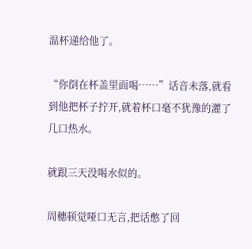温杯递给他了。

“你倒在杯盖里面喝……”话音未落,就看到他把杯子拧开,就着杯口毫不犹豫的灌了几口热水。

就跟三天没喝水似的。

周穗顿觉哑口无言,把话憋了回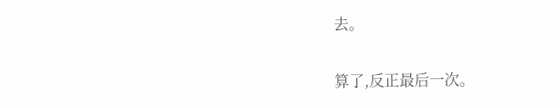去。

算了,反正最后一次。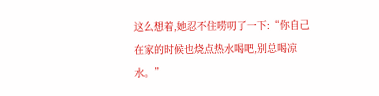这么想着,她忍不住唠叨了一下:“你自己在家的时候也烧点热水喝吧,别总喝凉水。”